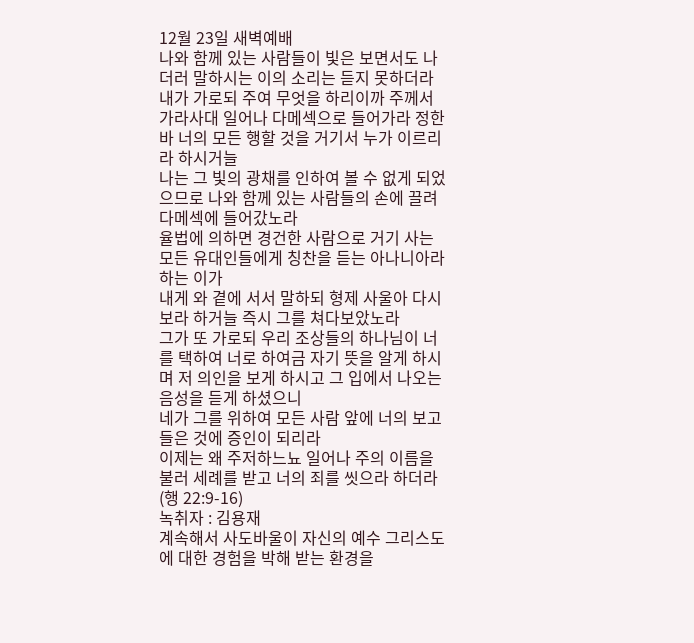12월 23일 새벽예배
나와 함께 있는 사람들이 빛은 보면서도 나더러 말하시는 이의 소리는 듣지 못하더라
내가 가로되 주여 무엇을 하리이까 주께서 가라사대 일어나 다메섹으로 들어가라 정한 바 너의 모든 행할 것을 거기서 누가 이르리라 하시거늘
나는 그 빛의 광채를 인하여 볼 수 없게 되었으므로 나와 함께 있는 사람들의 손에 끌려 다메섹에 들어갔노라
율법에 의하면 경건한 사람으로 거기 사는 모든 유대인들에게 칭찬을 듣는 아나니아라 하는 이가
내게 와 곁에 서서 말하되 형제 사울아 다시보라 하거늘 즉시 그를 쳐다보았노라
그가 또 가로되 우리 조상들의 하나님이 너를 택하여 너로 하여금 자기 뜻을 알게 하시며 저 의인을 보게 하시고 그 입에서 나오는 음성을 듣게 하셨으니
네가 그를 위하여 모든 사람 앞에 너의 보고들은 것에 증인이 되리라
이제는 왜 주저하느뇨 일어나 주의 이름을 불러 세례를 받고 너의 죄를 씻으라 하더라(행 22:9-16)
녹취자 : 김용재
계속해서 사도바울이 자신의 예수 그리스도에 대한 경험을 박해 받는 환경을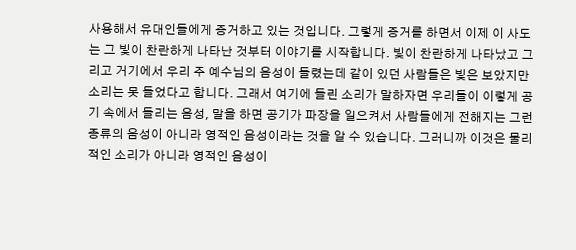사용해서 유대인들에게 증거하고 있는 것입니다. 그렇게 증거를 하면서 이제 이 사도는 그 빛이 찬란하게 나타난 것부터 이야기를 시작합니다. 빛이 찬란하게 나타났고 그리고 거기에서 우리 주 예수님의 음성이 들렸는데 같이 있던 사람들은 빛은 보았지만 소리는 못 들었다고 합니다. 그래서 여기에 들린 소리가 말하자면 우리들이 이렇게 공기 속에서 들리는 음성, 말을 하면 공기가 파장을 일으켜서 사람들에게 전해지는 그런 종류의 음성이 아니라 영적인 음성이라는 것을 알 수 있습니다. 그러니까 이것은 물리적인 소리가 아니라 영적인 음성이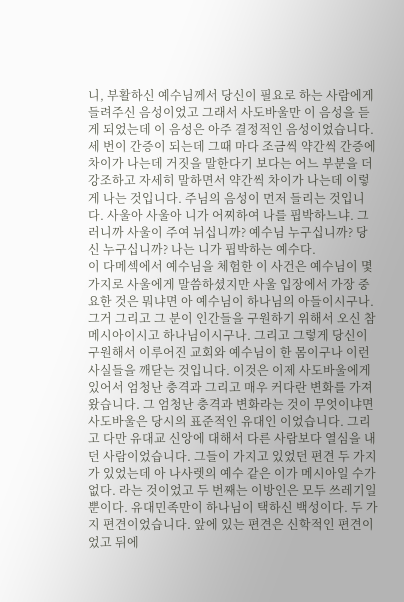니, 부활하신 예수님께서 당신이 필요로 하는 사람에게 들려주신 음성이었고 그래서 사도바울만 이 음성을 듣게 되었는데 이 음성은 아주 결정적인 음성이었습니다. 세 번이 간증이 되는데 그때 마다 조금씩 약간씩 간증에 차이가 나는데 거짓을 말한다기 보다는 어느 부분을 더 강조하고 자세히 말하면서 약간씩 차이가 나는데 이렇게 나는 것입니다. 주님의 음성이 먼저 들리는 것입니다. 사울아 사울아 니가 어찌하여 나를 핍박하느냐. 그러니까 사울이 주여 뉘십니까? 예수님 누구십니까? 당신 누구십니까? 나는 니가 핍박하는 예수다.
이 다메섹에서 예수님을 체험한 이 사건은 예수님이 몇 가지로 사울에게 말씀하셨지만 사울 입장에서 가장 중요한 것은 뭐냐면 아 예수님이 하나님의 아들이시구나. 그거 그리고 그 분이 인간들을 구원하기 위해서 오신 참 메시아이시고 하나님이시구나. 그리고 그렇게 당신이 구원해서 이루어진 교회와 예수님이 한 몸이구나 이런 사실들을 깨닫는 것입니다. 이것은 이제 사도바울에게 있어서 엄청난 충격과 그리고 매우 커다란 변화를 가져왔습니다. 그 엄청난 충격과 변화라는 것이 무엇이냐면 사도바울은 당시의 표준적인 유대인 이었습니다. 그리고 다만 유대교 신앙에 대해서 다른 사람보다 열심을 내던 사람이었습니다. 그들이 가지고 있었던 편견 두 가지가 있었는데 아 나사렛의 예수 같은 이가 메시아일 수가 없다. 라는 것이었고 두 번째는 이방인은 모두 쓰레기일 뿐이다. 유대민족만이 하나님이 택하신 백성이다. 두 가지 편견이었습니다. 앞에 있는 편견은 신학적인 편견이었고 뒤에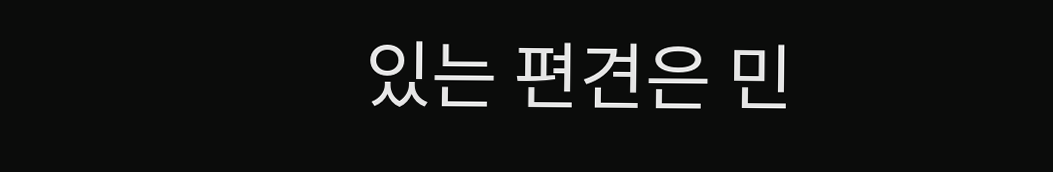있는 편견은 민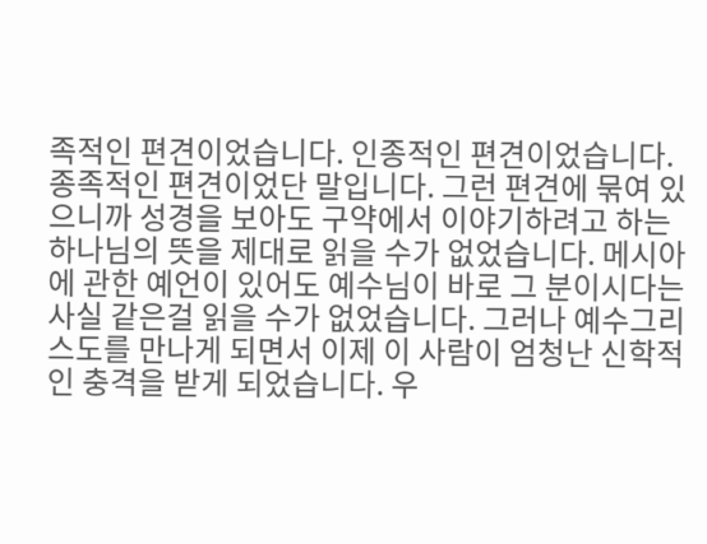족적인 편견이었습니다. 인종적인 편견이었습니다. 종족적인 편견이었단 말입니다. 그런 편견에 묶여 있으니까 성경을 보아도 구약에서 이야기하려고 하는 하나님의 뜻을 제대로 읽을 수가 없었습니다. 메시아에 관한 예언이 있어도 예수님이 바로 그 분이시다는 사실 같은걸 읽을 수가 없었습니다. 그러나 예수그리스도를 만나게 되면서 이제 이 사람이 엄청난 신학적인 충격을 받게 되었습니다. 우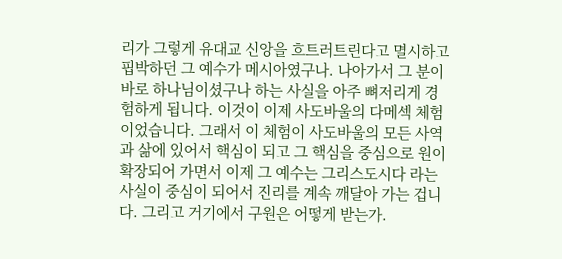리가 그렇게 유대교 신앙을 흐트러트린다고 멸시하고 핍박하던 그 예수가 메시아였구나. 나아가서 그 분이 바로 하나님이셨구나 하는 사실을 아주 뼈저리게 경험하게 됩니다. 이것이 이제 사도바울의 다메섹 체험이었습니다. 그래서 이 체험이 사도바울의 모든 사역과 삶에 있어서 핵심이 되고 그 핵심을 중심으로 원이 확장되어 가면서 이제 그 예수는 그리스도시다 라는 사실이 중심이 되어서 진리를 계속 깨달아 가는 겁니다. 그리고 거기에서 구원은 어떻게 받는가.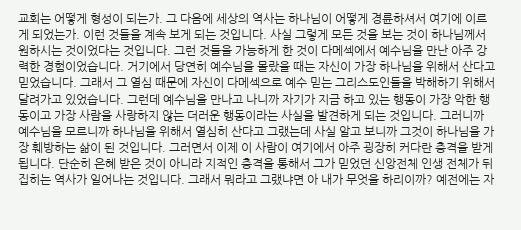교회는 어떻게 형성이 되는가. 그 다음에 세상의 역사는 하나님이 어떻게 경륜하셔서 여기에 이르게 되었는가. 이런 것들을 계속 보게 되는 것입니다. 사실 그렇게 모든 것을 보는 것이 하나님께서 원하시는 것이었다는 것입니다. 그런 것들을 가능하게 한 것이 다메섹에서 예수님을 만난 아주 강력한 경험이었습니다. 거기에서 당연히 예수님을 몰랐을 때는 자신이 가장 하나님을 위해서 산다고 믿었습니다. 그래서 그 열심 때문에 자신이 다메섹으로 예수 믿는 그리스도인들을 박해하기 위해서 달려가고 있었습니다. 그런데 예수님을 만나고 나니까 자기가 지금 하고 있는 행동이 가장 악한 행동이고 가장 사람을 사랑하지 않는 더러운 행동이라는 사실을 발견하게 되는 것입니다. 그러니까 예수님을 모르니까 하나님을 위해서 열심히 산다고 그랬는데 사실 알고 보니까 그것이 하나님을 가장 훼방하는 삶이 된 것입니다. 그러면서 이제 이 사람이 여기에서 아주 굉장히 커다란 충격을 받게 됩니다. 단순히 은혜 받은 것이 아니라 지적인 충격을 통해서 그가 믿었던 신앙전체 인생 전체가 뒤집히는 역사가 일어나는 것입니다. 그래서 뭐라고 그랬냐면 아 내가 무엇을 하리이까? 예전에는 자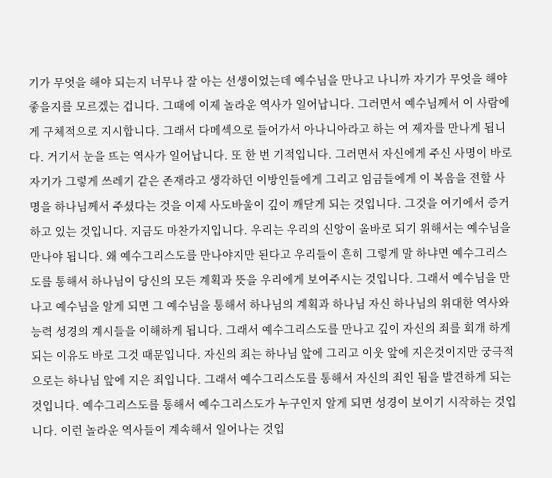기가 무엇을 해야 되는지 너무나 잘 아는 선생이었는데 예수님을 만나고 나니까 자기가 무엇을 해야 좋을지를 모르겠는 겁니다. 그때에 이제 놀라운 역사가 일어납니다. 그러면서 예수님께서 이 사람에게 구체적으로 지시합니다. 그래서 다메섹으로 들어가서 아나니아라고 하는 여 제자를 만나게 됩니다. 거기서 눈을 뜨는 역사가 일어납니다. 또 한 번 기적입니다. 그러면서 자신에게 주신 사명이 바로 자기가 그렇게 쓰레기 같은 존재라고 생각하던 이방인들에게 그리고 임금들에게 이 복음을 전할 사명을 하나님께서 주셨다는 것을 이제 사도바울이 깊이 깨닫게 되는 것입니다. 그것을 여기에서 증거하고 있는 것입니다. 지금도 마찬가지입니다. 우리는 우리의 신앙이 올바로 되기 위해서는 예수님을 만나야 됩니다. 왜 예수그리스도를 만나야지만 된다고 우리들이 흔히 그렇게 말 하냐면 예수그리스도를 통해서 하나님이 당신의 모든 계획과 뜻을 우리에게 보여주시는 것입니다. 그래서 예수님을 만나고 예수님을 알게 되면 그 예수님을 통해서 하나님의 계획과 하나님 자신 하나님의 위대한 역사와 능력 성경의 계시들을 이해하게 됩니다. 그래서 예수그리스도를 만나고 깊이 자신의 죄를 회개 하게 되는 이유도 바로 그것 때문입니다. 자신의 죄는 하나님 앞에 그리고 이웃 앞에 지은것이지만 궁극적으로는 하나님 앞에 지은 죄입니다. 그래서 예수그리스도를 통해서 자신의 죄인 됨을 발견하게 되는 것입니다. 예수그리스도를 통해서 예수그리스도가 누구인지 알게 되면 성경이 보이기 시작하는 것입니다. 이런 놀라운 역사들이 계속해서 일어나는 것입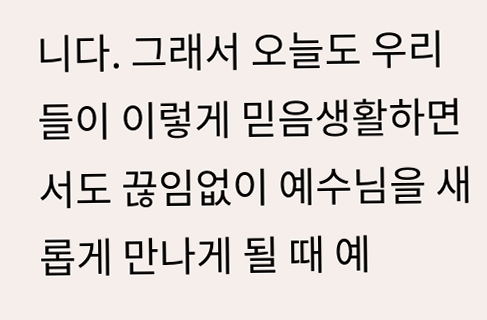니다. 그래서 오늘도 우리들이 이렇게 믿음생활하면서도 끊임없이 예수님을 새롭게 만나게 될 때 예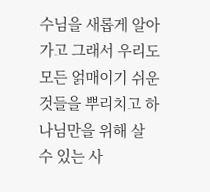수님을 새롭게 알아가고 그래서 우리도 모든 얽매이기 쉬운 것들을 뿌리치고 하나님만을 위해 살 수 있는 사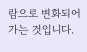람으로 변화되어가는 것입니다.